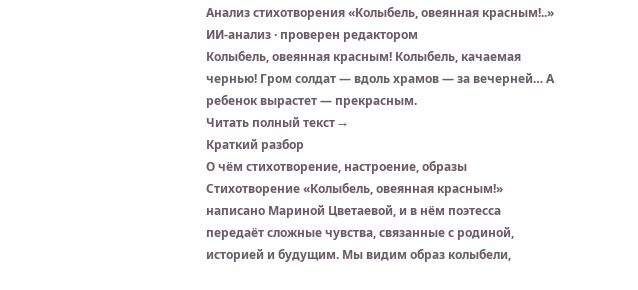Анализ стихотворения «Колыбель, овеянная красным!..»
ИИ-анализ · проверен редактором
Колыбель, овеянная красным! Колыбель, качаемая чернью! Гром солдат — вдоль храмов — за вечерней… А ребенок вырастет — прекрасным.
Читать полный текст →
Краткий разбор
О чём стихотворение, настроение, образы
Стихотворение «Колыбель, овеянная красным!» написано Мариной Цветаевой, и в нём поэтесса передаёт сложные чувства, связанные с родиной, историей и будущим. Мы видим образ колыбели,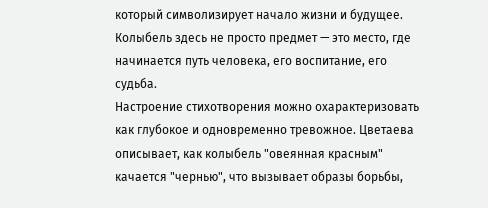который символизирует начало жизни и будущее. Колыбель здесь не просто предмет — это место, где начинается путь человека, его воспитание, его судьба.
Настроение стихотворения можно охарактеризовать как глубокое и одновременно тревожное. Цветаева описывает, как колыбель "овеянная красным" качается "чернью", что вызывает образы борьбы,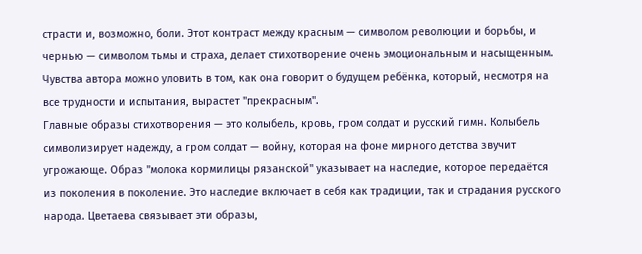страсти и, возможно, боли. Этот контраст между красным — символом революции и борьбы, и чернью — символом тьмы и страха, делает стихотворение очень эмоциональным и насыщенным. Чувства автора можно уловить в том, как она говорит о будущем ребёнка, который, несмотря на все трудности и испытания, вырастет "прекрасным".
Главные образы стихотворения — это колыбель, кровь, гром солдат и русский гимн. Колыбель символизирует надежду, а гром солдат — войну, которая на фоне мирного детства звучит угрожающе. Образ "молока кормилицы рязанской" указывает на наследие, которое передаётся из поколения в поколение. Это наследие включает в себя как традиции, так и страдания русского народа. Цветаева связывает эти образы,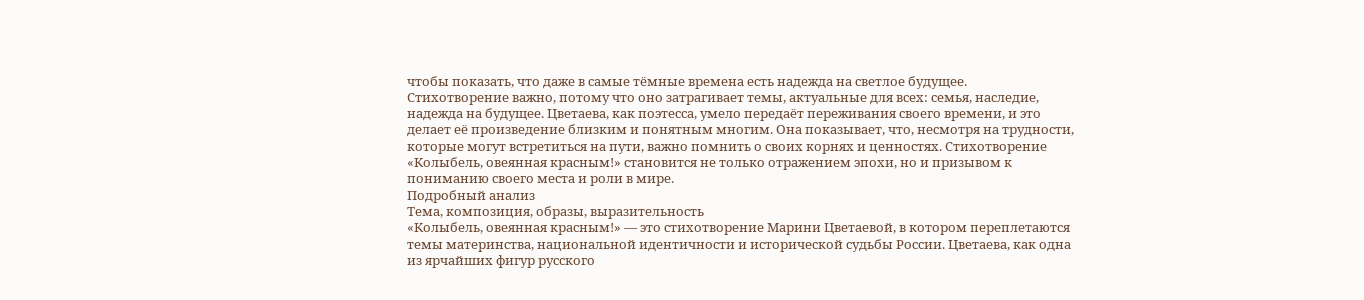чтобы показать, что даже в самые тёмные времена есть надежда на светлое будущее.
Стихотворение важно, потому что оно затрагивает темы, актуальные для всех: семья, наследие, надежда на будущее. Цветаева, как поэтесса, умело передаёт переживания своего времени, и это делает её произведение близким и понятным многим. Она показывает, что, несмотря на трудности, которые могут встретиться на пути, важно помнить о своих корнях и ценностях. Стихотворение «Колыбель, овеянная красным!» становится не только отражением эпохи, но и призывом к пониманию своего места и роли в мире.
Подробный анализ
Тема, композиция, образы, выразительность
«Колыбель, овеянная красным!» — это стихотворение Марини Цветаевой, в котором переплетаются темы материнства, национальной идентичности и исторической судьбы России. Цветаева, как одна из ярчайших фигур русского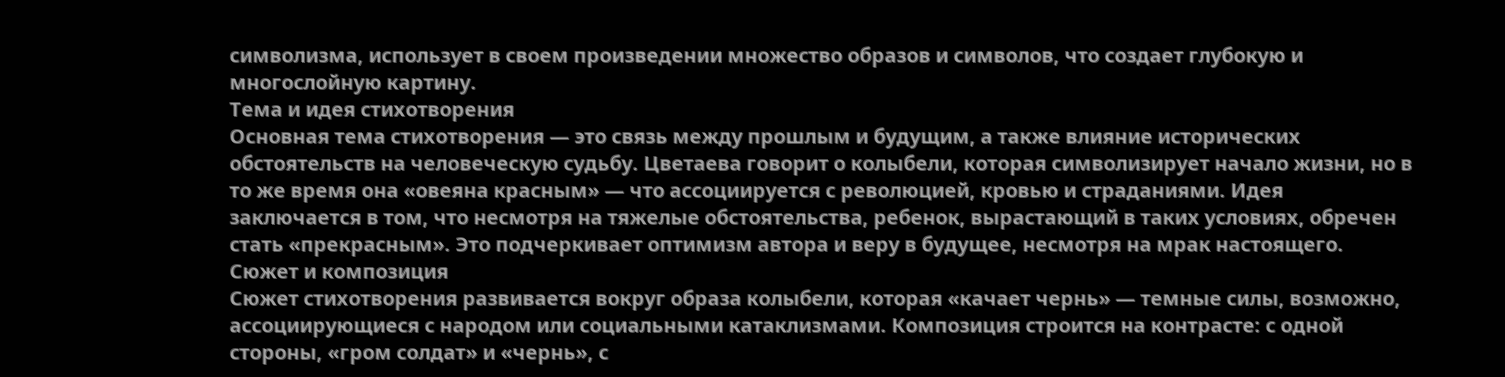символизма, использует в своем произведении множество образов и символов, что создает глубокую и многослойную картину.
Тема и идея стихотворения
Основная тема стихотворения — это связь между прошлым и будущим, а также влияние исторических обстоятельств на человеческую судьбу. Цветаева говорит о колыбели, которая символизирует начало жизни, но в то же время она «овеяна красным» — что ассоциируется с революцией, кровью и страданиями. Идея заключается в том, что несмотря на тяжелые обстоятельства, ребенок, вырастающий в таких условиях, обречен стать «прекрасным». Это подчеркивает оптимизм автора и веру в будущее, несмотря на мрак настоящего.
Сюжет и композиция
Сюжет стихотворения развивается вокруг образа колыбели, которая «качает чернь» — темные силы, возможно, ассоциирующиеся с народом или социальными катаклизмами. Композиция строится на контрасте: с одной стороны, «гром солдат» и «чернь», с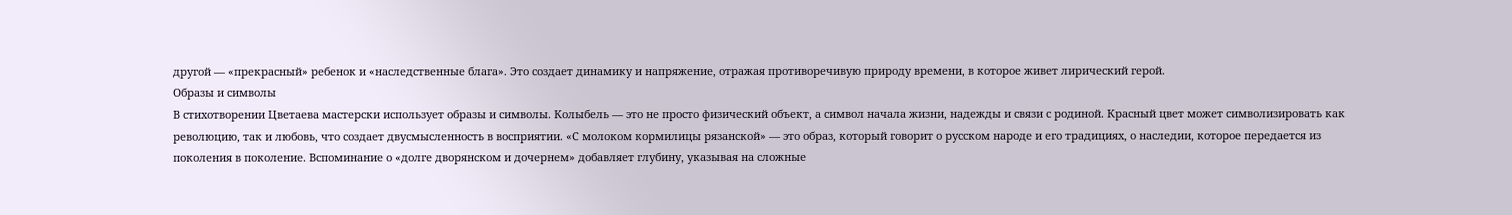другой — «прекрасный» ребенок и «наследственные блага». Это создает динамику и напряжение, отражая противоречивую природу времени, в которое живет лирический герой.
Образы и символы
В стихотворении Цветаева мастерски использует образы и символы. Колыбель — это не просто физический объект, а символ начала жизни, надежды и связи с родиной. Красный цвет может символизировать как революцию, так и любовь, что создает двусмысленность в восприятии. «С молоком кормилицы рязанской» — это образ, который говорит о русском народе и его традициях, о наследии, которое передается из поколения в поколение. Вспоминание о «долге дворянском и дочернем» добавляет глубину, указывая на сложные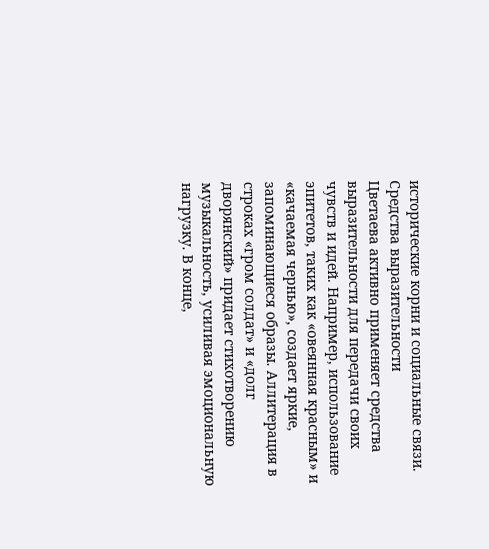исторические корни и социальные связи.
Средства выразительности
Цветаева активно применяет средства выразительности для передачи своих чувств и идей. Например, использование эпитетов, таких как «овеянная красным» и «качаемая чернью», создает яркие, запоминающиеся образы. Аллитерация в строках «гром солдат» и «долг дворянский» придает стихотворению музыкальность, усиливая эмоциональную нагрузку. В конце,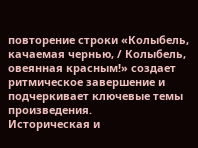повторение строки «Колыбель, качаемая чернью, / Колыбель, овеянная красным!» создает ритмическое завершение и подчеркивает ключевые темы произведения.
Историческая и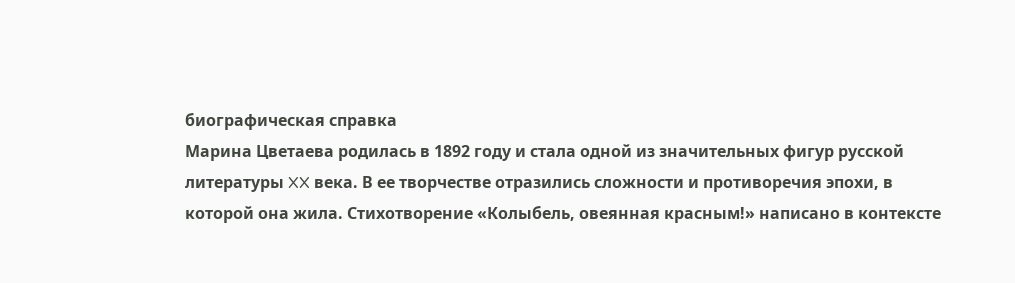биографическая справка
Марина Цветаева родилась в 1892 году и стала одной из значительных фигур русской литературы XX века. В ее творчестве отразились сложности и противоречия эпохи, в которой она жила. Стихотворение «Колыбель, овеянная красным!» написано в контексте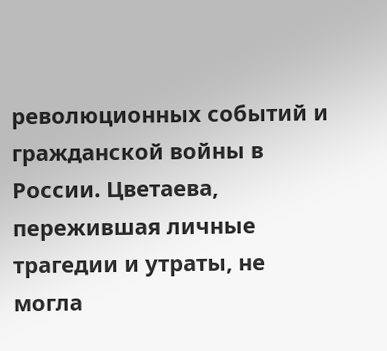революционных событий и гражданской войны в России. Цветаева, пережившая личные трагедии и утраты, не могла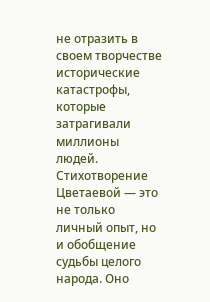не отразить в своем творчестве исторические катастрофы, которые затрагивали миллионы людей.
Стихотворение Цветаевой — это не только личный опыт, но и обобщение судьбы целого народа. Оно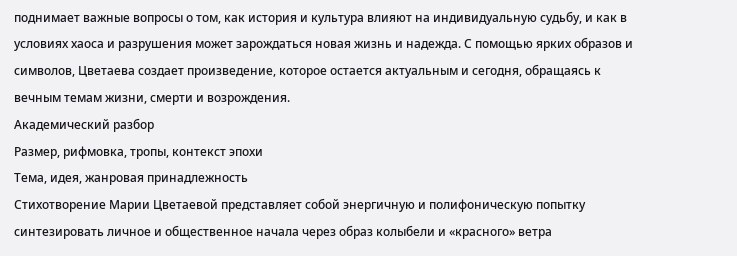поднимает важные вопросы о том, как история и культура влияют на индивидуальную судьбу, и как в условиях хаоса и разрушения может зарождаться новая жизнь и надежда. С помощью ярких образов и символов, Цветаева создает произведение, которое остается актуальным и сегодня, обращаясь к вечным темам жизни, смерти и возрождения.
Академический разбор
Размер, рифмовка, тропы, контекст эпохи
Тема, идея, жанровая принадлежность
Стихотворение Марии Цветаевой представляет собой энергичную и полифоническую попытку синтезировать личное и общественное начала через образ колыбели и «красного» ветра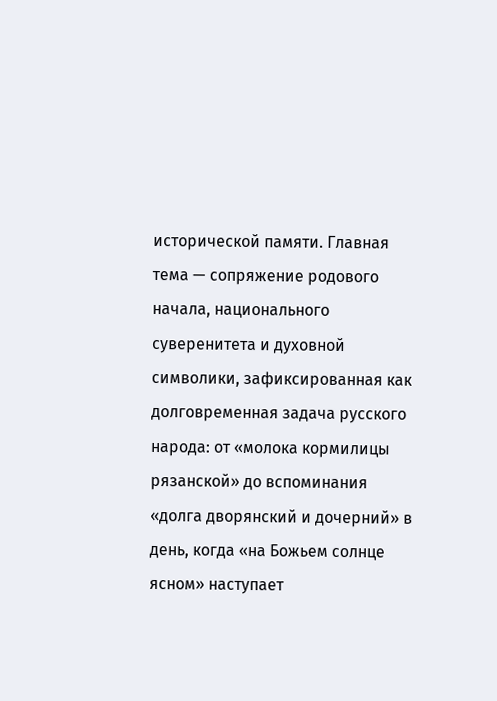исторической памяти. Главная тема — сопряжение родового начала, национального суверенитета и духовной символики, зафиксированная как долговременная задача русского народа: от «молока кормилицы рязанской» до вспоминания «долга дворянский и дочерний» в день, когда «на Божьем солнце ясном» наступает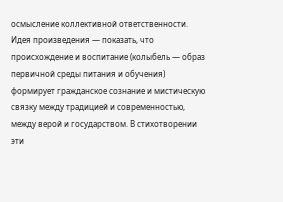осмысление коллективной ответственности. Идея произведения — показать, что происхождение и воспитание (колыбель — образ первичной среды питания и обучения) формирует гражданское сознание и мистическую связку между традицией и современностью, между верой и государством. В стихотворении эти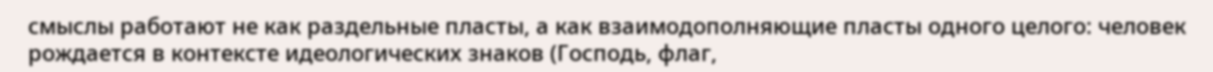смыслы работают не как раздельные пласты, а как взаимодополняющие пласты одного целого: человек рождается в контексте идеологических знаков (Господь, флаг,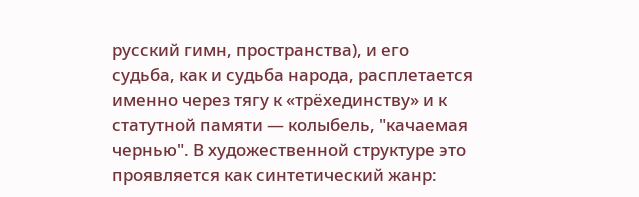русский гимн, пространства), и его судьба, как и судьба народа, расплетается именно через тягу к «трёхединству» и к статутной памяти — колыбель, "качaемая чернью". В художественной структуре это проявляется как синтетический жанр: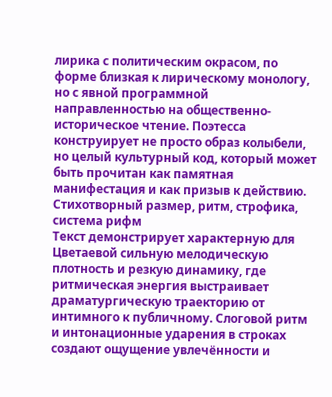лирика с политическим окрасом, по форме близкая к лирическому монологу, но с явной программной направленностью на общественно-историческое чтение. Поэтесса конструирует не просто образ колыбели, но целый культурный код, который может быть прочитан как памятная манифестация и как призыв к действию.
Стихотворный размер, ритм, строфика, система рифм
Текст демонстрирует характерную для Цветаевой сильную мелодическую плотность и резкую динамику, где ритмическая энергия выстраивает драматургическую траекторию от интимного к публичному. Слоговой ритм и интонационные ударения в строках создают ощущение увлечённости и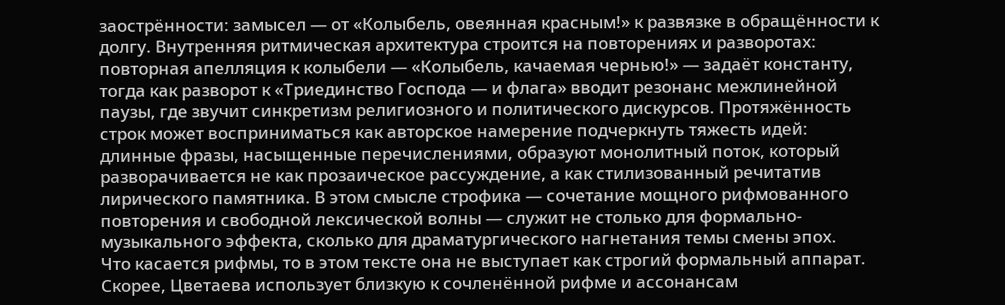заострённости: замысел — от «Колыбель, овеянная красным!» к развязке в обращённости к долгу. Внутренняя ритмическая архитектура строится на повторениях и разворотах: повторная апелляция к колыбели — «Колыбель, качаемая чернью!» — задаёт константу, тогда как разворот к «Триединство Господа — и флага» вводит резонанс межлинейной паузы, где звучит синкретизм религиозного и политического дискурсов. Протяжённость строк может восприниматься как авторское намерение подчеркнуть тяжесть идей: длинные фразы, насыщенные перечислениями, образуют монолитный поток, который разворачивается не как прозаическое рассуждение, а как стилизованный речитатив лирического памятника. В этом смысле строфика — сочетание мощного рифмованного повторения и свободной лексической волны — служит не столько для формально-музыкального эффекта, сколько для драматургического нагнетания темы смены эпох.
Что касается рифмы, то в этом тексте она не выступает как строгий формальный аппарат. Скорее, Цветаева использует близкую к сочленённой рифме и ассонансам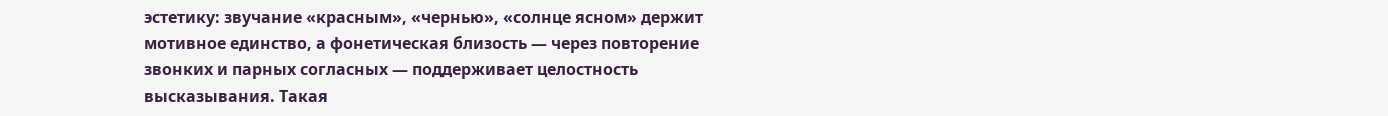эстетику: звучание «красным», «чернью», «солнце ясном» держит мотивное единство, а фонетическая близость — через повторение звонких и парных согласных — поддерживает целостность высказывания. Такая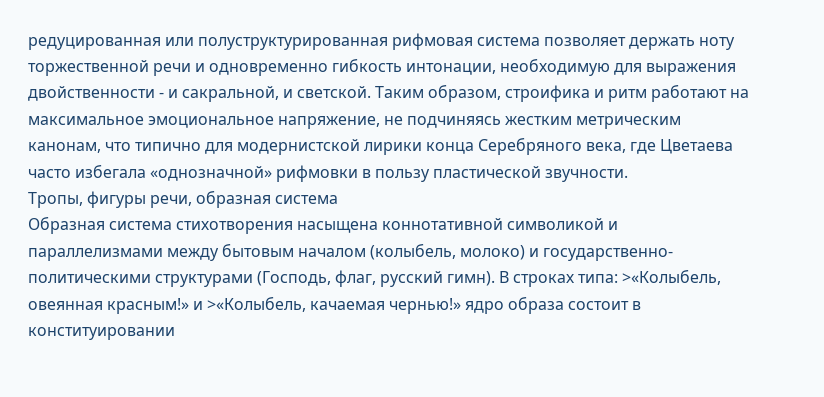редуцированная или полуструктурированная рифмовая система позволяет держать ноту торжественной речи и одновременно гибкость интонации, необходимую для выражения двойственности - и сакральной, и светской. Таким образом, строифика и ритм работают на максимальное эмоциональное напряжение, не подчиняясь жестким метрическим канонам, что типично для модернистской лирики конца Серебряного века, где Цветаева часто избегала «однозначной» рифмовки в пользу пластической звучности.
Тропы, фигуры речи, образная система
Образная система стихотворения насыщена коннотативной символикой и параллелизмами между бытовым началом (колыбель, молоко) и государственно-политическими структурами (Господь, флаг, русский гимн). В строках типа: >«Колыбель, овеянная красным!» и >«Колыбель, качаемая чернью!» ядро образа состоит в конституировании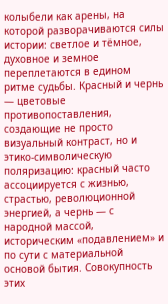колыбели как арены, на которой разворачиваются силы истории: светлое и тёмное, духовное и земное переплетаются в едином ритме судьбы. Красный и чернь — цветовые противопоставления, создающие не просто визуальный контраст, но и этико-символическую поляризацию: красный часто ассоциируется с жизнью, страстью, революционной энергией, а чернь — с народной массой, историческим «подавлением» и по сути с материальной основой бытия. Совокупность этих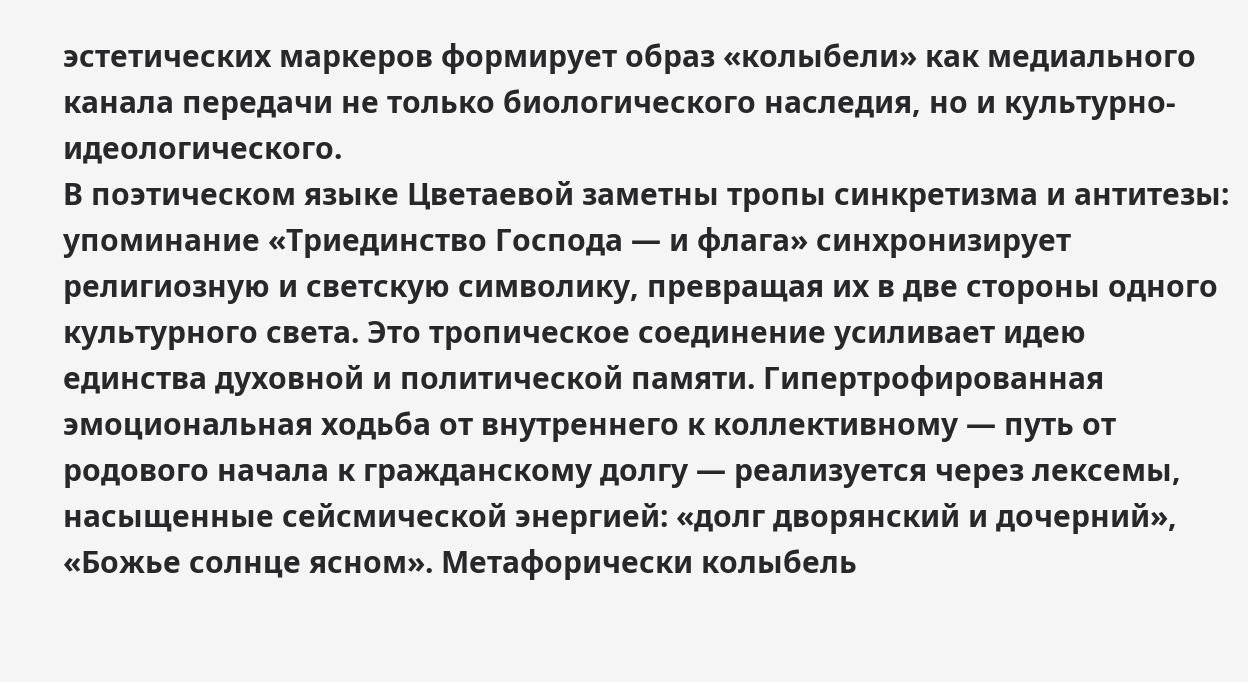эстетических маркеров формирует образ «колыбели» как медиального канала передачи не только биологического наследия, но и культурно-идеологического.
В поэтическом языке Цветаевой заметны тропы синкретизма и антитезы: упоминание «Триединство Господа — и флага» синхронизирует религиозную и светскую символику, превращая их в две стороны одного культурного света. Это тропическое соединение усиливает идею единства духовной и политической памяти. Гипертрофированная эмоциональная ходьба от внутреннего к коллективному — путь от родового начала к гражданскому долгу — реализуется через лексемы, насыщенные сейсмической энергией: «долг дворянский и дочерний», «Божье солнце ясном». Метафорически колыбель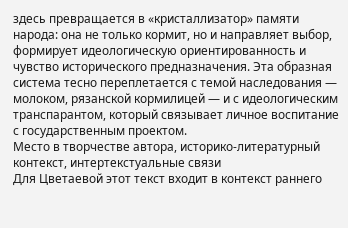здесь превращается в «кристаллизатор» памяти народа: она не только кормит, но и направляет выбор, формирует идеологическую ориентированность и чувство исторического предназначения. Эта образная система тесно переплетается с темой наследования — молоком, рязанской кормилицей — и с идеологическим транспарантом, который связывает личное воспитание с государственным проектом.
Место в творчестве автора, историко-литературный контекст, интертекстуальные связи
Для Цветаевой этот текст входит в контекст раннего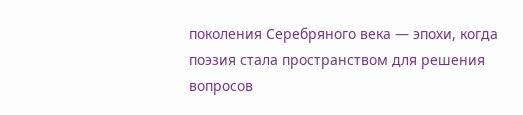поколения Серебряного века — эпохи, когда поэзия стала пространством для решения вопросов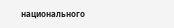национального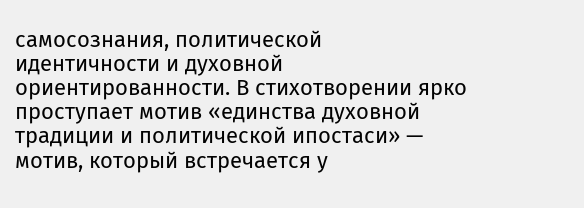самосознания, политической идентичности и духовной ориентированности. В стихотворении ярко проступает мотив «единства духовной традиции и политической ипостаси» — мотив, который встречается у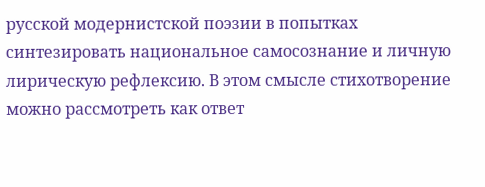русской модернистской поэзии в попытках синтезировать национальное самосознание и личную лирическую рефлексию. В этом смысле стихотворение можно рассмотреть как ответ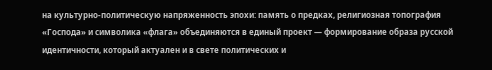на культурно-политическую напряженность эпохи: память о предках, религиозная топография «Господа» и символика «флага» объединяются в единый проект — формирование образа русской идентичности, который актуален и в свете политических и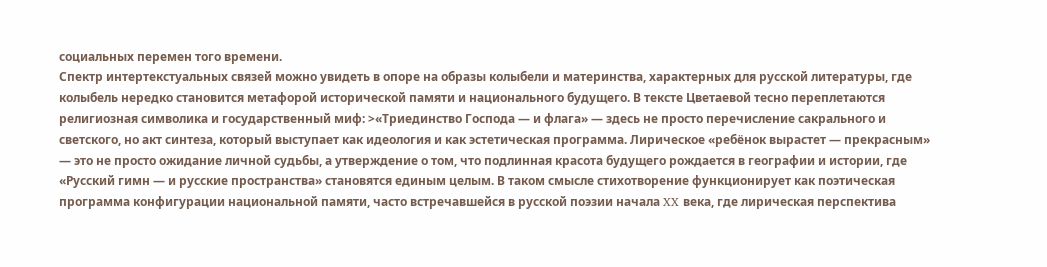социальных перемен того времени.
Спектр интертекстуальных связей можно увидеть в опоре на образы колыбели и материнства, характерных для русской литературы, где колыбель нередко становится метафорой исторической памяти и национального будущего. В тексте Цветаевой тесно переплетаются религиозная символика и государственный миф: >«Триединство Господа — и флага» — здесь не просто перечисление сакрального и светского, но акт синтеза, который выступает как идеология и как эстетическая программа. Лирическое «ребёнок вырастет — прекрасным» — это не просто ожидание личной судьбы, а утверждение о том, что подлинная красота будущего рождается в географии и истории, где «Русский гимн — и русские пространства» становятся единым целым. В таком смысле стихотворение функционирует как поэтическая программа конфигурации национальной памяти, часто встречавшейся в русской поэзии начала XX века, где лирическая перспектива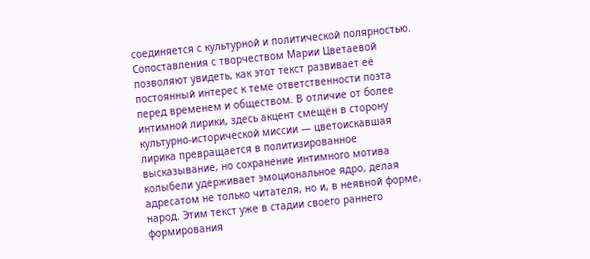соединяется с культурной и политической полярностью.
Сопоставления с творчеством Марии Цветаевой позволяют увидеть, как этот текст развивает её постоянный интерес к теме ответственности поэта перед временем и обществом. В отличие от более интимной лирики, здесь акцент смещён в сторону культурно-исторической миссии — цветоискавшая лирика превращается в политизированное высказывание, но сохранение интимного мотива колыбели удерживает эмоциональное ядро, делая адресатом не только читателя, но и, в неявной форме, народ. Этим текст уже в стадии своего раннего формирования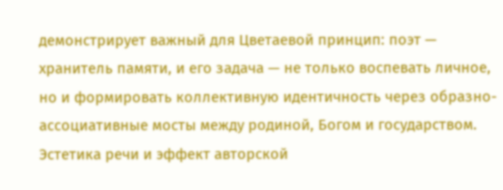демонстрирует важный для Цветаевой принцип: поэт — хранитель памяти, и его задача — не только воспевать личное, но и формировать коллективную идентичность через образно-ассоциативные мосты между родиной, Богом и государством.
Эстетика речи и эффект авторской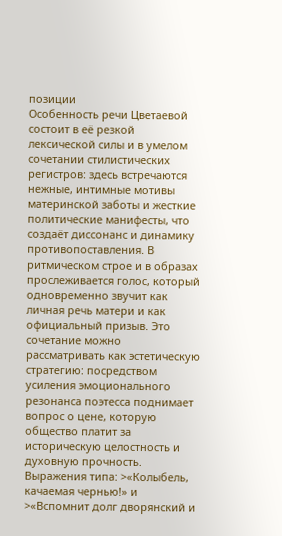позиции
Особенность речи Цветаевой состоит в её резкой лексической силы и в умелом сочетании стилистических регистров: здесь встречаются нежные, интимные мотивы материнской заботы и жесткие политические манифесты, что создаёт диссонанс и динамику противопоставления. В ритмическом строе и в образах прослеживается голос, который одновременно звучит как личная речь матери и как официальный призыв. Это сочетание можно рассматривать как эстетическую стратегию: посредством усиления эмоционального резонанса поэтесса поднимает вопрос о цене, которую общество платит за историческую целостность и духовную прочность. Выражения типа: >«Колыбель, качаемая чернью!» и >«Вспомнит долг дворянский и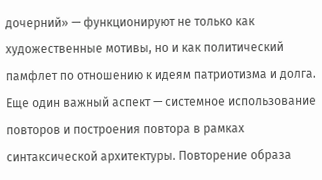дочерний» — функционируют не только как художественные мотивы, но и как политический памфлет по отношению к идеям патриотизма и долга.
Еще один важный аспект — системное использование повторов и построения повтора в рамках синтаксической архитектуры. Повторение образа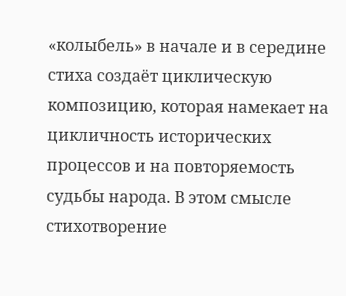«колыбель» в начале и в середине стиха создаёт циклическую композицию, которая намекает на цикличность исторических процессов и на повторяемость судьбы народа. В этом смысле стихотворение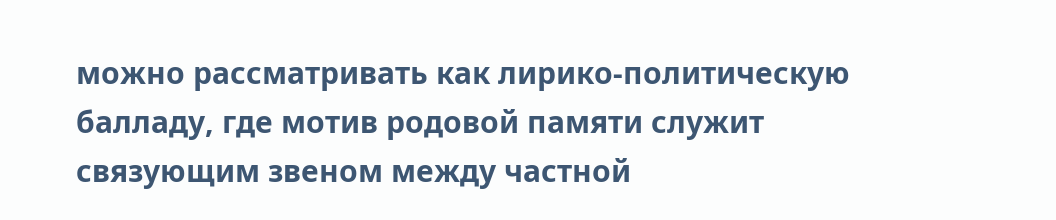можно рассматривать как лирико-политическую балладу, где мотив родовой памяти служит связующим звеном между частной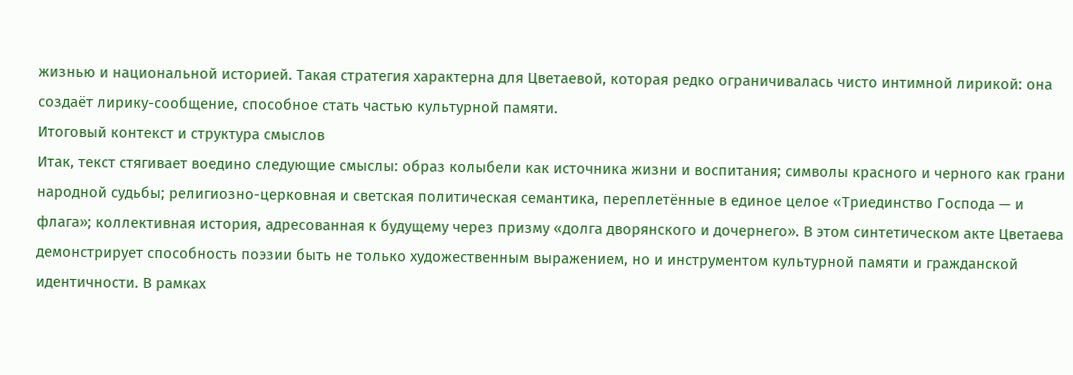жизнью и национальной историей. Такая стратегия характерна для Цветаевой, которая редко ограничивалась чисто интимной лирикой: она создаёт лирику-сообщение, способное стать частью культурной памяти.
Итоговый контекст и структура смыслов
Итак, текст стягивает воедино следующие смыслы: образ колыбели как источника жизни и воспитания; символы красного и черного как грани народной судьбы; религиозно-церковная и светская политическая семантика, переплетённые в единое целое «Триединство Господа — и флага»; коллективная история, адресованная к будущему через призму «долга дворянского и дочернего». В этом синтетическом акте Цветаева демонстрирует способность поэзии быть не только художественным выражением, но и инструментом культурной памяти и гражданской идентичности. В рамках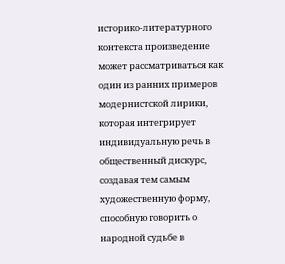историко-литературного контекста произведение может рассматриваться как один из ранних примеров модернистской лирики, которая интегрирует индивидуальную речь в общественный дискурс, создавая тем самым художественную форму, способную говорить о народной судьбе в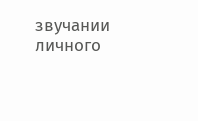звучании личного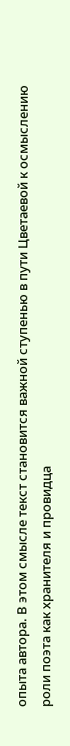опыта автора. В этом смысле текст становится важной ступенью в пути Цветаевой к осмыслению роли поэта как хранителя и провидца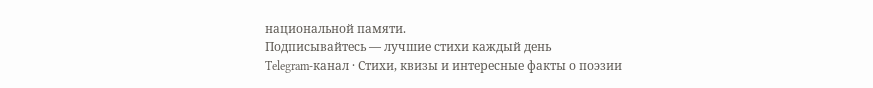национальной памяти.
Подписывайтесь — лучшие стихи каждый день
Telegram-канал · Стихи, квизы и интересные факты о поэзии